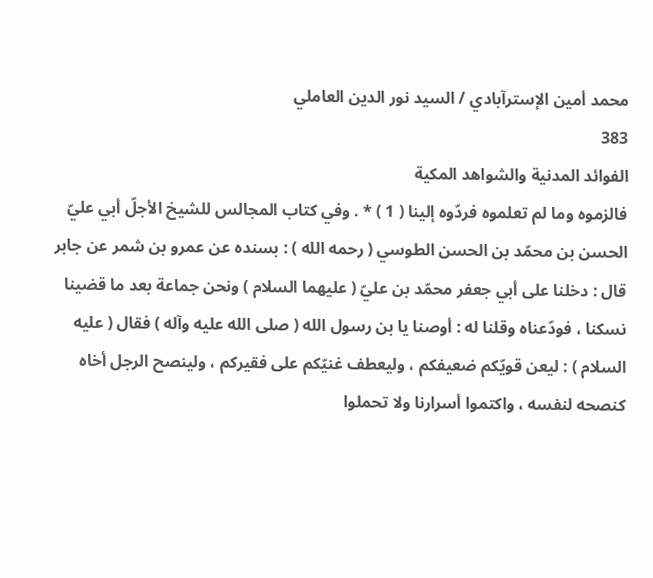محمد أمين الإسترآبادي / السيد نور الدين العاملي
383
الفوائد المدنية والشواهد المكية
فالزموه وما لم تعلموه فردّوه إلينا ( 1 ) * . وفي كتاب المجالس للشيخ الأجلّ أبي عليّ الحسن بن محمّد بن الحسن الطوسي ( رحمه الله ) : بسنده عن عمرو بن شمر عن جابر قال : دخلنا على أبي جعفر محمّد بن عليّ ( عليهما السلام ) ونحن جماعة بعد ما قضينا نسكنا ، فودّعناه وقلنا له : أوصنا يا بن رسول الله ( صلى الله عليه وآله ) فقال ( عليه السلام ) : ليعن قويّكم ضعيفكم ، وليعطف غنيّكم على فقيركم ، ولينصح الرجل أخاه كنصحه لنفسه ، واكتموا أسرارنا ولا تحملوا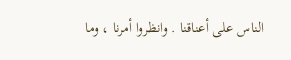الناس على أعناقنا . وانظروا أمرنا ، وما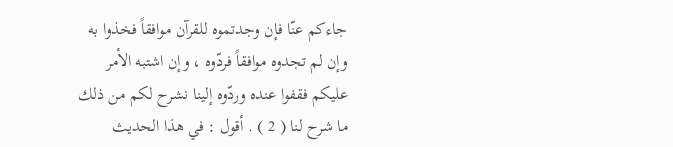جاءكم عنّا فإن وجدتموه للقرآن موافقاً فخذوا به وإن لم تجدوه موافقاً فردّوه ، وإن اشتبه الأمر عليكم فقفوا عنده وردّوه إلينا نشرح لكم من ذلك ما شرح لنا ( 2 ) . أقول : في هذا الحديث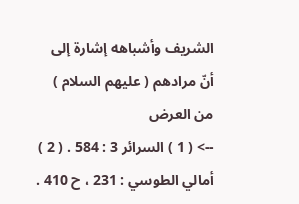الشريف وأشباهه إشارة إلى أنّ مرادهم ( عليهم السلام ) من العرض
--> ( 1 ) السرائر 3 : 584 . ( 2 ) أمالي الطوسي : 231 ، ح 410 .